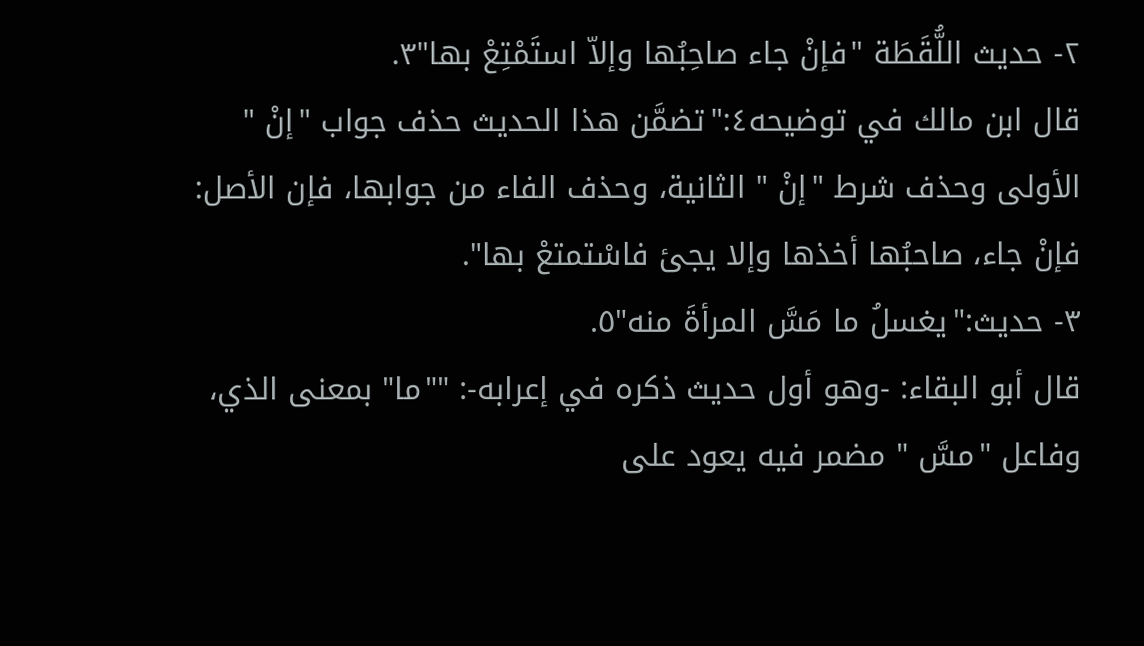٢- حديث اللُّقَطَة "فإنْ جاء صاحِبُها وإلاّ استَمْتِعْ بها"٣.
قال ابن مالك في توضيحه٤:"تضمَّن هذا الحديث حذف جواب "إنْ " الأولى وحذف شرط "إنْ " الثانية، وحذف الفاء من جوابها، فإن الأصل: فإنْ جاء، صاحبُها أخذها وإلا يجئ فاسْتمتعْ بها".
٣- حديث:"يغسلُ ما مَسَّ المرأةَ منه"٥.
قال أبو البقاء: -وهو أول حديث ذكره في إعرابه-: ""ما" بمعنى الذي، وفاعل "مسَّ " مضمر فيه يعود على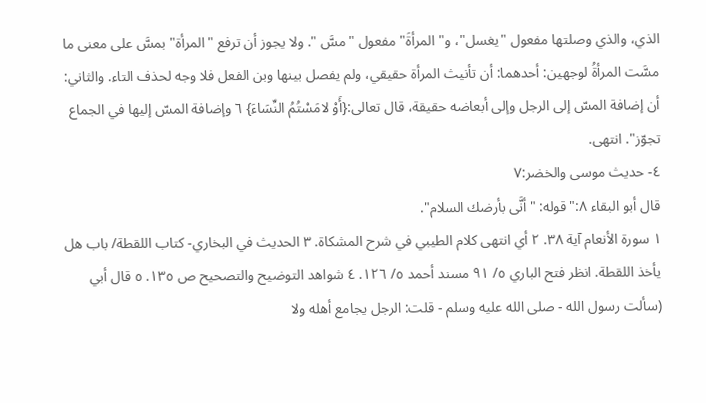الذي، والذي وصلتها مفعول "يغسل"، و" المرأةَ" مفعول "مسَّ ". ولا يجوز أن ترفع "المرأة" بمسَّ على معنى ما مسَّت المرأةُ لوجهين: أحدهما: أن تأنيث المرأة حقيقي، ولم يفصل بينها وبن الفعل فلا وجه لحذف التاء. والثاني: أن إضافة المسّ إلى الرجل وإلى أبعاضه حقيقة، قال تعالى:{أَوْ لامَسْتُمُ النِّسَاءَ} ٦ وإضافة المسّ إليها في الجماع تجوّز". انتهى.
٤- حديث موسى والخضر:٧
قال أبو البقاء ٨:"قوله: "أنَّى بأرضك السلام".
١ سورة الأنعام آية ٣٨. ٢ أي انتهى كلام الطيبي في شرح المشكاة. ٣ الحديث في البخاري- كتاب اللقطة/ باب هل يأخذ اللقطة. انظر فتح الباري ٥/ ٩١ مسند أحمد ٥/ ١٢٦. ٤ شواهد التوضيح والتصحيح ص ١٣٥. ٥ قال أبي (سألت رسول الله - صلى الله عليه وسلم - قلت: الرجل يجامع أهله ولا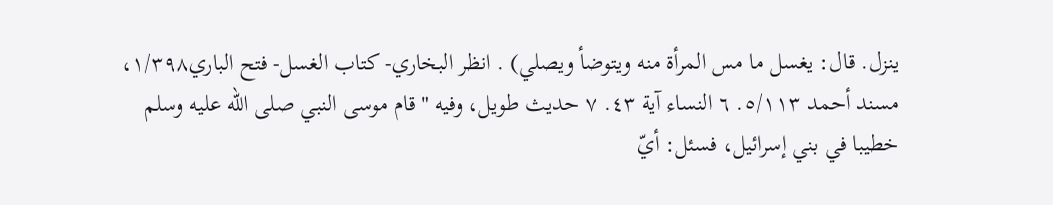ينزل. قال: يغسل ما مس المرأة منه ويتوضأ ويصلي) . انظر البخاري- كتاب الغسل- فتح الباري١/٣٩٨، مسند أحمد ٥/١١٣. ٦ النساء آية ٤٣. ٧ حديث طويل، وفيه "قام موسى النبي صلى الله عليه وسلم خطيبا في بني إسرائيل، فسئل: أيّ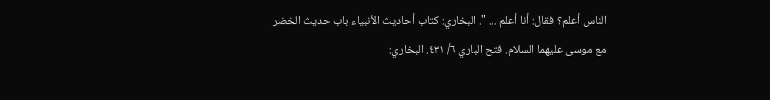الناس أعلم؟ فقال: أنا أعلم ... ". البخاري: كتاب أحاديث الأنبياء باب حديث الخضر مع موسى عليهما السلام. فتح الباري ٦/ ٤٣١. البخاري: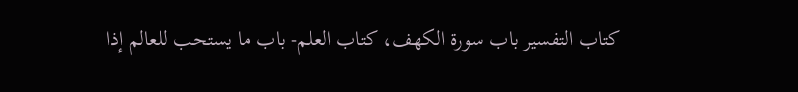كتاب التفسير باب سورة الكهف، كتاب العلم- باب ما يستحب للعالم إذا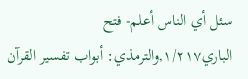سئل أي الناس أعلم- فتح الباري١/٢١٧,والترمذي: أبواب تفسير القرآن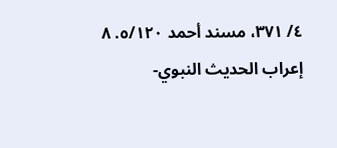٤/ ٣٧١، مسند أحمد ٥/١٢٠. ٨ إعراب الحديث النبوي-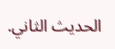الحديث الثاني.